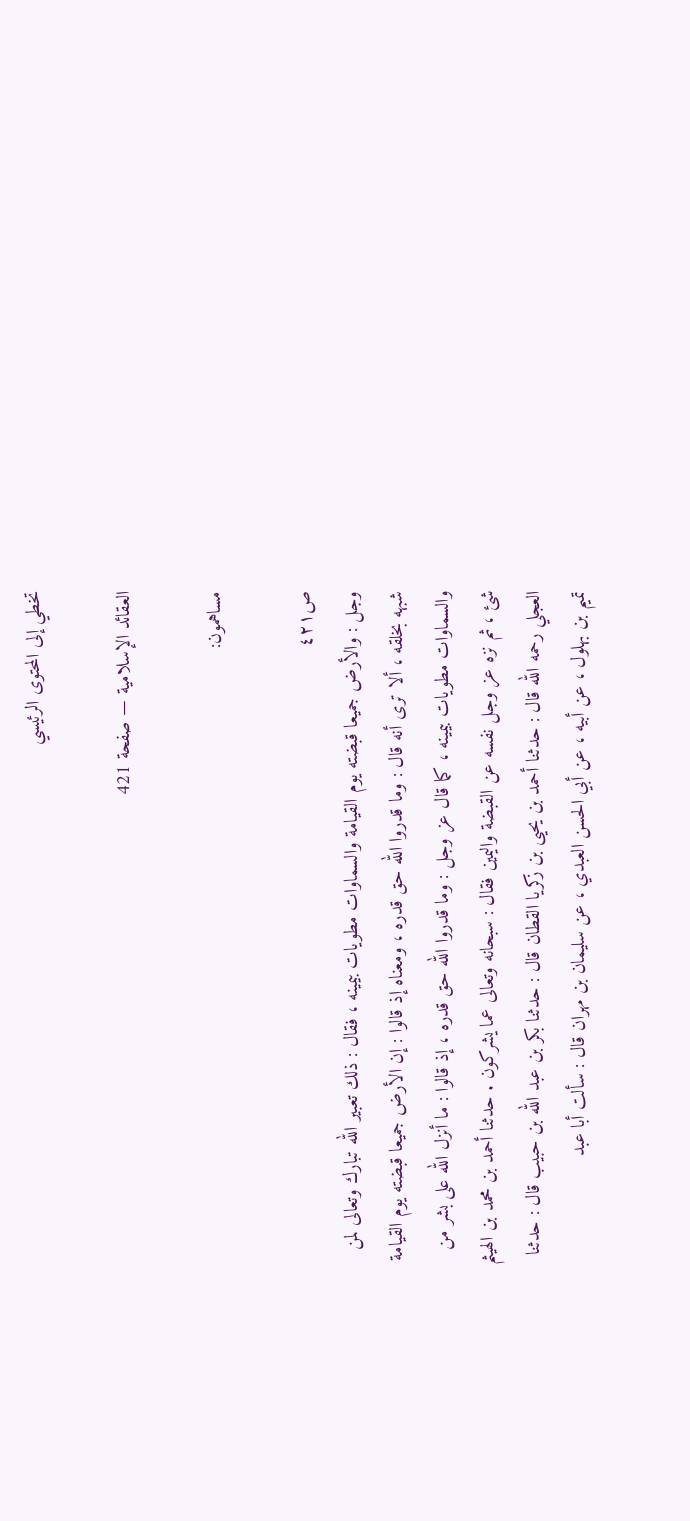تخطي إلى المحتوى الرئيسي

العقائد الإسلامية — صفحة 421

مساهمون:

ص٤٢١
وجل : والأرض جميعا قبضته يوم القيامة والسماوات مطويات بيمينه ، فقال : ذلك تعبير الله تبارك وتعالى لمن شبهه بخلقه ، ألا ترى أنه قال : وما قدروا الله حق قدره ، ومعناه إذ قالوا : إن الأرض جميعا قبضته يوم القيامة والسماوات مطويات بيمينه ، كما قال عز وجل : وما قدروا الله حق قدره ، إذ قالوا : ما أنزل الله على بشر من شئ ، ثم نزه عز وجل نفسه عن القبضة واليمين فقال : سبحانه وتعالى عما يشركون . حدثنا أحمد بن محمد بن الهيثم العجلي رحمه الله قال : حدثنا أحمد بن يحيى بن زكريا القطان قال : حدثنا بكر بن عبد الله بن حبيب قال : حدثنا تميم بن بهلول ، عن أبيه ، عن أبي الحسن العبدي ، عن سليمان بن مهران قال : سألت أبا عبد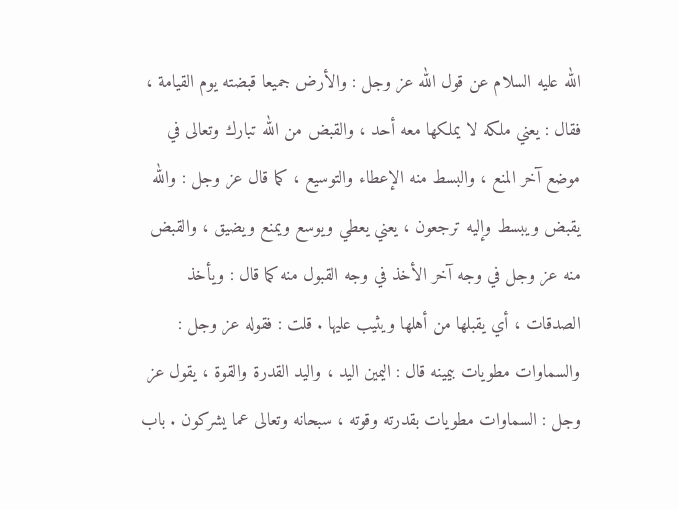الله عليه السلام عن قول الله عز وجل : والأرض جميعا قبضته يوم القيامة ، فقال : يعني ملكه لا يملكها معه أحد ، والقبض من الله تبارك وتعالى في موضع آخر المنع ، والبسط منه الإعطاء والتوسيع ، كما قال عز وجل : والله يقبض ويبسط وإليه ترجعون ، يعني يعطي ويوسع ويمنع ويضيق ، والقبض منه عز وجل في وجه آخر الأخذ في وجه القبول منه كما قال : ويأخذ الصدقات ، أي يقبلها من أهلها ويثيب عليها . قلت : فقوله عز وجل : والسماوات مطويات بيمينه قال : اليمين اليد ، واليد القدرة والقوة ، يقول عز وجل : السماوات مطويات بقدرته وقوته ، سبحانه وتعالى عما يشركون . باب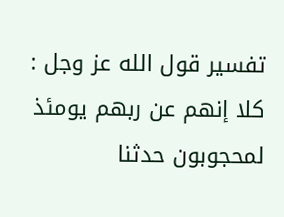تفسير قول الله عز وجل : كلا إنهم عن ربهم يومئذ لمحجوبون حدثنا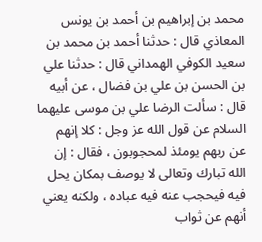محمد بن إبراهيم بن أحمد بن يونس المعاذي قال : حدثنا أحمد بن محمد بن سعيد الكوفي الهمداني قال : حدثنا علي بن الحسن بن علي بن فضال ، عن أبيه قال : سألت الرضا علي بن موسى عليهما السلام عن قول الله عز وجل : كلا إنهم عن ربهم يومئذ لمحجوبون ، فقال : إن الله تبارك وتعالى لا يوصف بمكان يحل فيه فيحجب عنه فيه عباده ، ولكنه يعني أنهم عن ثواب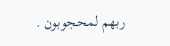ربهم لمحجوبون .